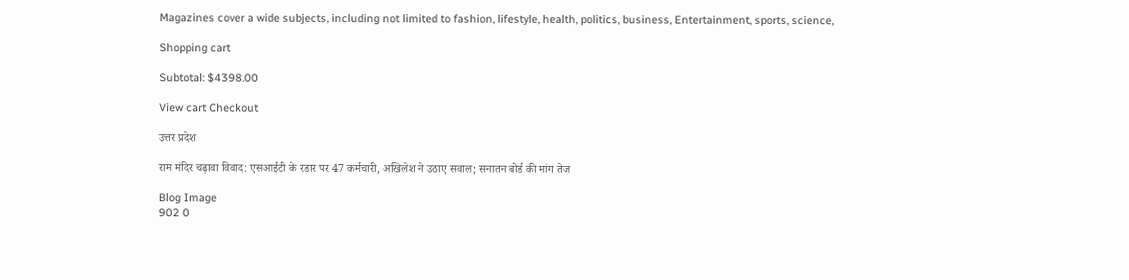Magazines cover a wide subjects, including not limited to fashion, lifestyle, health, politics, business, Entertainment, sports, science,

Shopping cart

Subtotal: $4398.00

View cart Checkout

उत्तर प्रदेश

राम मंदिर चढ़ावा विवाद: एसआईटी के रडार पर 47 कर्मचारी, अखिलेश ने उठाए सवाल; सनातन बोर्ड की मांग तेज

Blog Image
902 0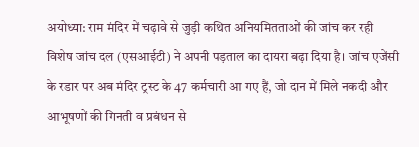अयोध्या: राम मंदिर में चढ़ावे से जुड़ी कथित अनियमितताओं की जांच कर रही विशेष जांच दल (एसआईटी) ने अपनी पड़ताल का दायरा बढ़ा दिया है। जांच एजेंसी के रडार पर अब मंदिर ट्रस्ट के 47 कर्मचारी आ गए हैं, जो दान में मिले नकदी और आभूषणों की गिनती व प्रबंधन से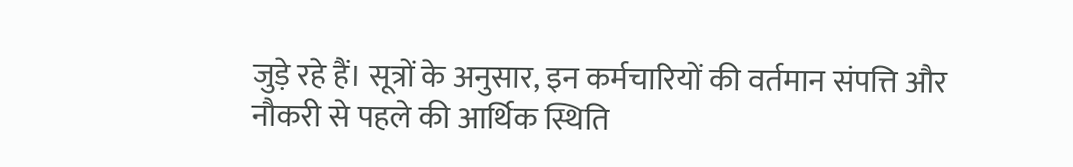जुड़े रहे हैं। सूत्रों के अनुसार, इन कर्मचारियों की वर्तमान संपत्ति और नौकरी से पहले की आर्थिक स्थिति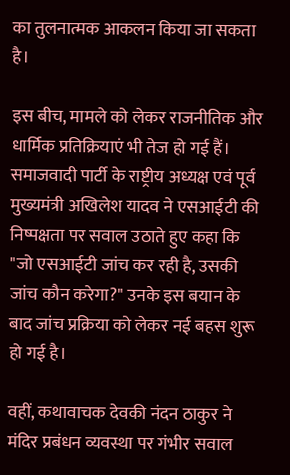का तुलनात्मक आकलन किया जा सकता है।

इस बीच, मामले को लेकर राजनीतिक और धार्मिक प्रतिक्रियाएं भी तेज हो गई हैं। समाजवादी पार्टी के राष्ट्रीय अध्यक्ष एवं पूर्व मुख्यमंत्री अखिलेश यादव ने एसआईटी की निष्पक्षता पर सवाल उठाते हुए कहा कि "जो एसआईटी जांच कर रही है, उसकी जांच कौन करेगा?" उनके इस बयान के बाद जांच प्रक्रिया को लेकर नई बहस शुरू हो गई है।

वहीं, कथावाचक देवकी नंदन ठाकुर ने मंदिर प्रबंधन व्यवस्था पर गंभीर सवाल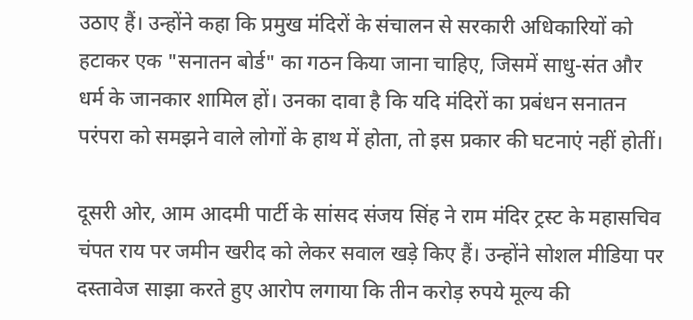उठाए हैं। उन्होंने कहा कि प्रमुख मंदिरों के संचालन से सरकारी अधिकारियों को हटाकर एक "सनातन बोर्ड" का गठन किया जाना चाहिए, जिसमें साधु-संत और धर्म के जानकार शामिल हों। उनका दावा है कि यदि मंदिरों का प्रबंधन सनातन परंपरा को समझने वाले लोगों के हाथ में होता, तो इस प्रकार की घटनाएं नहीं होतीं।

दूसरी ओर, आम आदमी पार्टी के सांसद संजय सिंह ने राम मंदिर ट्रस्ट के महासचिव चंपत राय पर जमीन खरीद को लेकर सवाल खड़े किए हैं। उन्होंने सोशल मीडिया पर दस्तावेज साझा करते हुए आरोप लगाया कि तीन करोड़ रुपये मूल्य की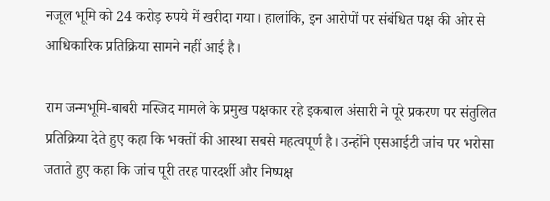नजूल भूमि को 24 करोड़ रुपये में खरीदा गया। हालांकि, इन आरोपों पर संबंधित पक्ष की ओर से आधिकारिक प्रतिक्रिया सामने नहीं आई है।

राम जन्मभूमि-बाबरी मस्जिद मामले के प्रमुख पक्षकार रहे इकबाल अंसारी ने पूरे प्रकरण पर संतुलित प्रतिक्रिया देते हुए कहा कि भक्तों की आस्था सबसे महत्वपूर्ण है। उन्होंने एसआईटी जांच पर भरोसा जताते हुए कहा कि जांच पूरी तरह पारदर्शी और निष्पक्ष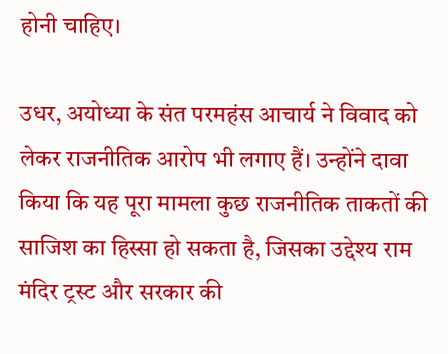होनी चाहिए।

उधर, अयोध्या के संत परमहंस आचार्य ने विवाद को लेकर राजनीतिक आरोप भी लगाए हैं। उन्होंने दावा किया कि यह पूरा मामला कुछ राजनीतिक ताकतों की साजिश का हिस्सा हो सकता है, जिसका उद्देश्य राम मंदिर ट्रस्ट और सरकार की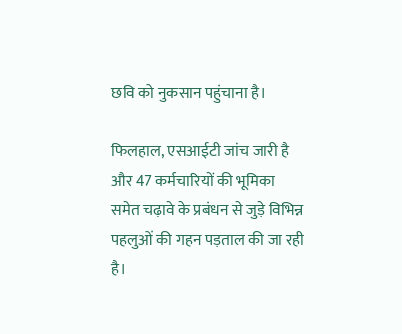छवि को नुकसान पहुंचाना है।

फिलहाल, एसआईटी जांच जारी है और 47 कर्मचारियों की भूमिका समेत चढ़ावे के प्रबंधन से जुड़े विभिन्न पहलुओं की गहन पड़ताल की जा रही है।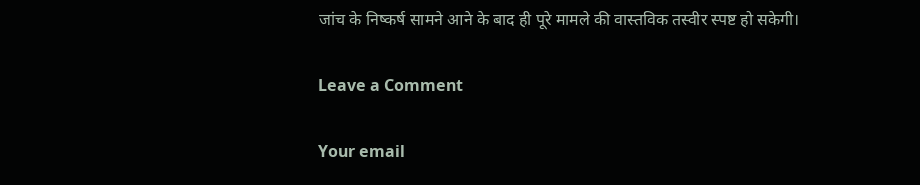जांच के निष्कर्ष सामने आने के बाद ही पूरे मामले की वास्तविक तस्वीर स्पष्ट हो सकेगी।

Leave a Comment

Your email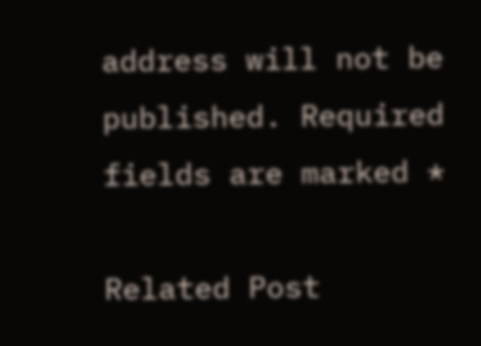address will not be published. Required fields are marked *

Related Post